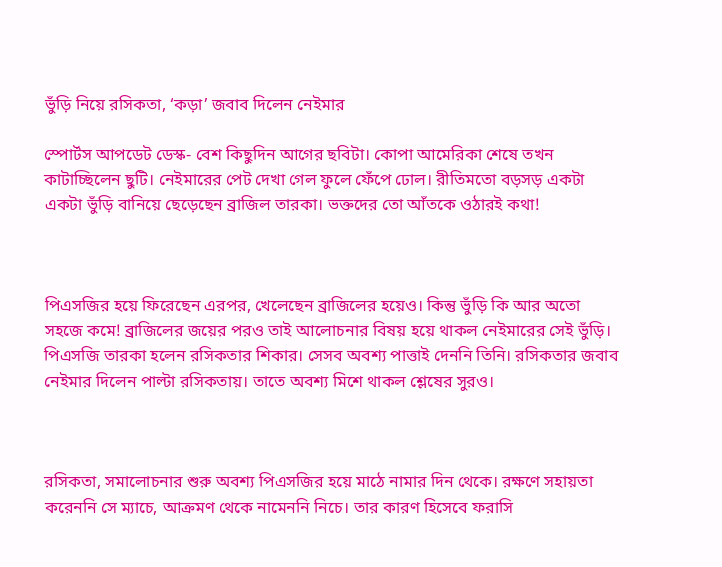ভুঁড়ি নিয়ে রসিকতা, ‘কড়া’ জবাব দিলেন নেইমার

স্পোর্টস আপডেট ডেস্ক- বেশ কিছুদিন আগের ছবিটা। কোপা আমেরিকা শেষে তখন কাটাচ্ছিলেন ছুটি। নেইমারের পেট দেখা গেল ফুলে ফেঁপে ঢোল। রীতিমতো বড়সড় একটা একটা ভুঁড়ি বানিয়ে ছেড়েছেন ব্রাজিল তারকা। ভক্তদের তো আঁতকে ওঠারই কথা!



পিএসজির হয়ে ফিরেছেন এরপর, খেলেছেন ব্রাজিলের হয়েও। কিন্তু ভুঁড়ি কি আর অতো সহজে কমে! ব্রাজিলের জয়ের পরও তাই আলোচনার বিষয় হয়ে থাকল নেইমারের সেই ভুঁড়ি। পিএসজি তারকা হলেন রসিকতার শিকার। সেসব অবশ্য পাত্তাই দেননি তিনি। রসিকতার জবাব নেইমার দিলেন পাল্টা রসিকতায়। তাতে অবশ্য মিশে থাকল শ্লেষের সুরও।



রসিকতা, সমালোচনার শুরু অবশ্য পিএসজির হয়ে মাঠে নামার দিন থেকে। রক্ষণে সহায়তা করেননি সে ম্যাচে, আক্রমণ থেকে নামেননি নিচে। তার কারণ হিসেবে ফরাসি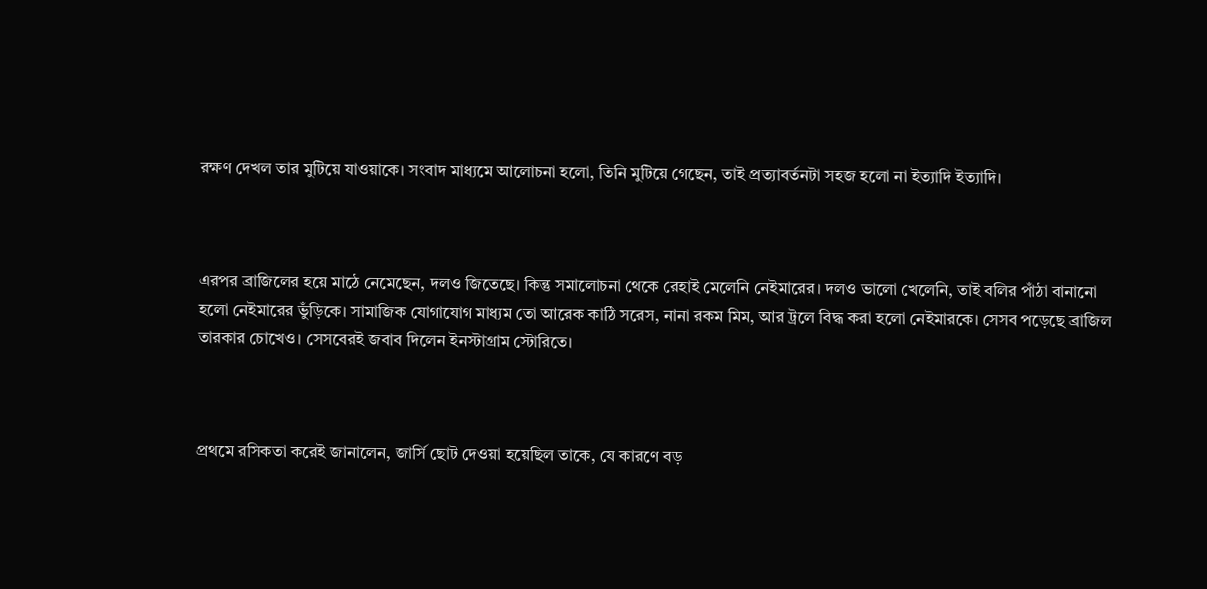রক্ষণ দেখল তার মুটিয়ে যাওয়াকে। সংবাদ মাধ্যমে আলোচনা হলো, তিনি মুটিয়ে গেছেন, তাই প্রত্যাবর্তনটা সহজ হলো না ইত্যাদি ইত্যাদি।



এরপর ব্রাজিলের হয়ে মাঠে নেমেছেন, দলও জিতেছে। কিন্তু সমালোচনা থেকে রেহাই মেলেনি নেইমারের। দলও ভালো খেলেনি, তাই বলির পাঁঠা বানানো হলো নেইমারের ভুঁড়িকে। সামাজিক যোগাযোগ মাধ্যম তো আরেক কাঠি সরেস, নানা রকম মিম, আর ট্রলে বিদ্ধ করা হলো নেইমারকে। সেসব পড়েছে ব্রাজিল তারকার চোখেও। সেসবেরই জবাব দিলেন ইনস্টাগ্রাম স্টোরিতে।



প্রথমে রসিকতা করেই জানালেন, জার্সি ছোট দেওয়া হয়েছিল তাকে, যে কারণে বড়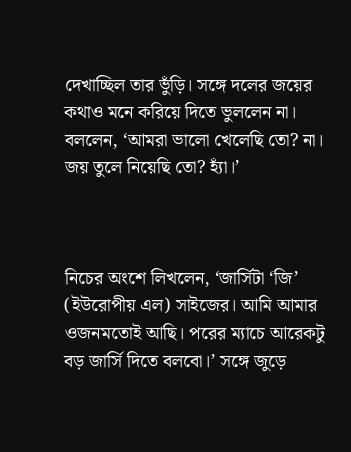দেখাচ্ছিল তার ভুঁড়ি। সঙ্গে দলের জয়ের কথাও মনে করিয়ে দিতে ভুললেন না। বললেন, ‘আমরা ভালো খেলেছি তো? না। জয় তুলে নিয়েছি তো? হ্যাঁ।’



নিচের অংশে লিখলেন, ‘জার্সিটা ‘জি’ (ইউরোপীয় এল) সাইজের। আমি আমার ওজনমতোই আছি। পরের ম্যাচে আরেকটু বড় জার্সি দিতে বলবো।’ সঙ্গে জুড়ে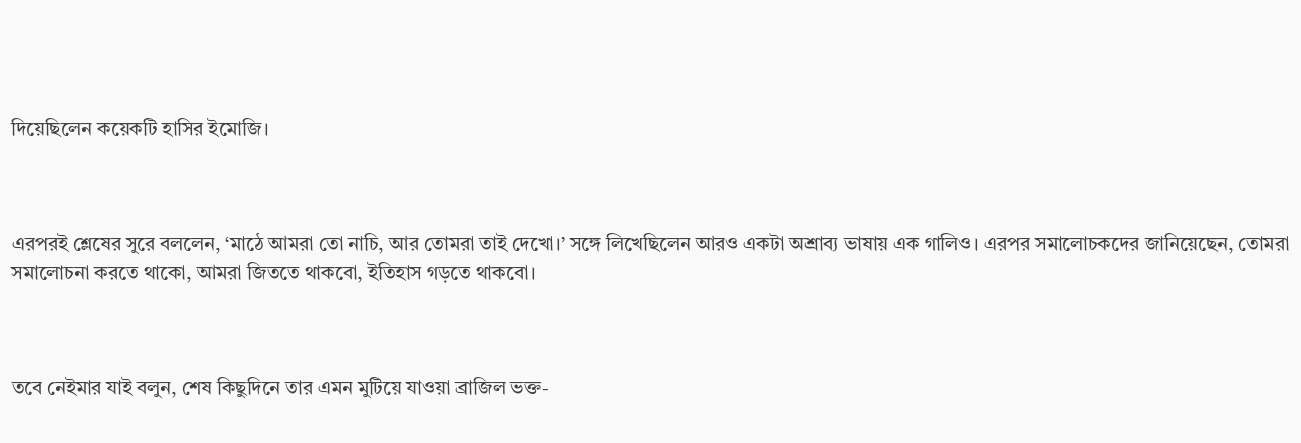দিয়েছিলেন কয়েকটি হাসির ইমোজি।



এরপরই শ্লেষের সুরে বললেন, ‘মাঠে আমরা তো নাচি, আর তোমরা তাই দেখো।’ সঙ্গে লিখেছিলেন আরও একটা অশ্রাব্য ভাষায় এক গালিও। এরপর সমালোচকদের জানিয়েছেন, তোমরা সমালোচনা করতে থাকো, আমরা জিততে থাকবো, ইতিহাস গড়তে থাকবো।



তবে নেইমার যাই বলুন, শেষ কিছুদিনে তার এমন মুটিয়ে যাওয়া ব্রাজিল ভক্ত-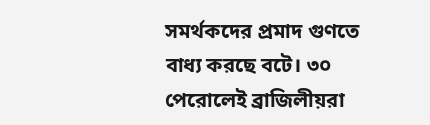সমর্থকদের প্রমাদ গুণতে বাধ্য করছে বটে। ৩০ পেরোলেই ব্রাজিলীয়রা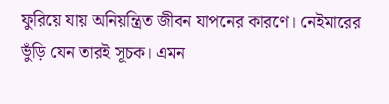ফুরিয়ে যায় অনিয়ন্ত্রিত জীবন যাপনের কারণে। নেইমারের ভুঁড়ি যেন তারই সূচক। এমন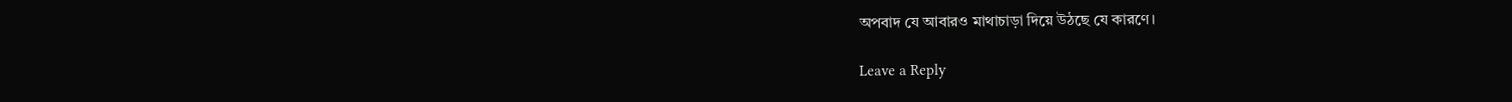অপবাদ যে আবারও মাথাচাড়া দিয়ে উঠছে যে কারণে।

Leave a Reply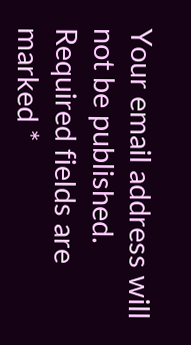Your email address will not be published. Required fields are marked *